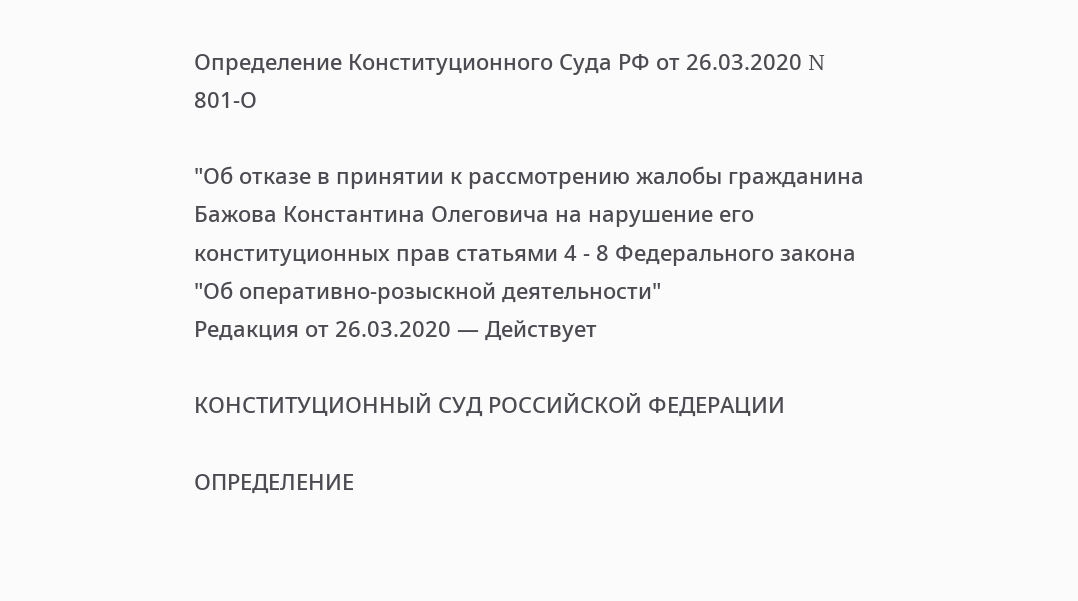Определение Конституционного Суда РФ от 26.03.2020 N 801-О

"Об отказе в принятии к рассмотрению жалобы гражданина Бажова Константина Олеговича на нарушение его конституционных прав статьями 4 - 8 Федерального закона "Об оперативно-розыскной деятельности"
Редакция от 26.03.2020 — Действует

КОНСТИТУЦИОННЫЙ СУД РОССИЙСКОЙ ФЕДЕРАЦИИ

ОПРЕДЕЛЕНИЕ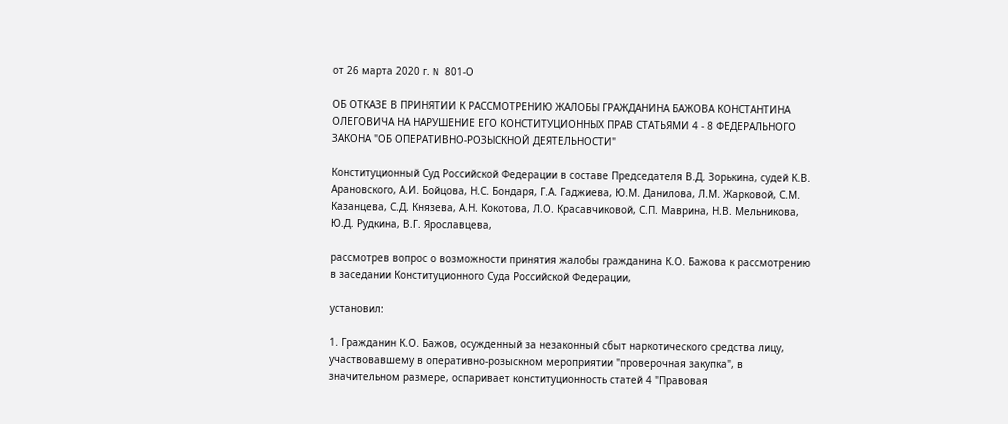от 26 марта 2020 г. N 801-О

ОБ ОТКАЗЕ В ПРИНЯТИИ К РАССМОТРЕНИЮ ЖАЛОБЫ ГРАЖДАНИНА БАЖОВА КОНСТАНТИНА ОЛЕГОВИЧА НА НАРУШЕНИЕ ЕГО КОНСТИТУЦИОННЫХ ПРАВ СТАТЬЯМИ 4 - 8 ФЕДЕРАЛЬНОГО ЗАКОНА "ОБ ОПЕРАТИВНО-РОЗЫСКНОЙ ДЕЯТЕЛЬНОСТИ"

Конституционный Суд Российской Федерации в составе Председателя В.Д. Зорькина, судей К.В. Арановского, А.И. Бойцова, Н.С. Бондаря, Г.А. Гаджиева, Ю.М. Данилова, Л.М. Жарковой, С.М. Казанцева, С.Д. Князева, А.Н. Кокотова, Л.О. Красавчиковой, С.П. Маврина, Н.В. Мельникова, Ю.Д. Рудкина, В.Г. Ярославцева,

рассмотрев вопрос о возможности принятия жалобы гражданина К.О. Бажова к рассмотрению в заседании Конституционного Суда Российской Федерации,

установил:

1. Гражданин К.О. Бажов, осужденный за незаконный сбыт наркотического средства лицу, участвовавшему в оперативно-розыскном мероприятии "проверочная закупка", в значительном размере, оспаривает конституционность статей 4 "Правовая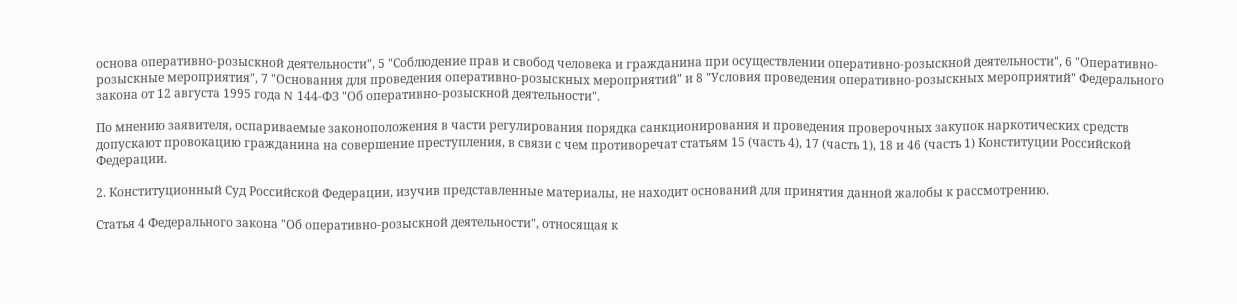основа оперативно-розыскной деятельности", 5 "Соблюдение прав и свобод человека и гражданина при осуществлении оперативно-розыскной деятельности", 6 "Оперативно-розыскные мероприятия", 7 "Основания для проведения оперативно-розыскных мероприятий" и 8 "Условия проведения оперативно-розыскных мероприятий" Федерального закона от 12 августа 1995 года N 144-ФЗ "Об оперативно-розыскной деятельности".

По мнению заявителя, оспариваемые законоположения в части регулирования порядка санкционирования и проведения проверочных закупок наркотических средств допускают провокацию гражданина на совершение преступления, в связи с чем противоречат статьям 15 (часть 4), 17 (часть 1), 18 и 46 (часть 1) Конституции Российской Федерации.

2. Конституционный Суд Российской Федерации, изучив представленные материалы, не находит оснований для принятия данной жалобы к рассмотрению.

Статья 4 Федерального закона "Об оперативно-розыскной деятельности", относящая к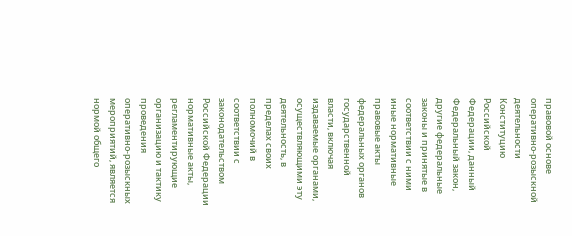правовой основе оперативно-розыскной деятельности Конституцию Российской Федерации, данный Федеральный закон, другие федеральные законы и принятые в соответствии с ними иные нормативные правовые акты федеральных органов государственной власти, включая издаваемые органами, осуществляющими эту деятельность, в пределах своих полномочий в соответствии с законодательством Российской Федерации нормативные акты, регламентирующие организацию и тактику проведения оперативно-розыскных мероприятий, является нормой общего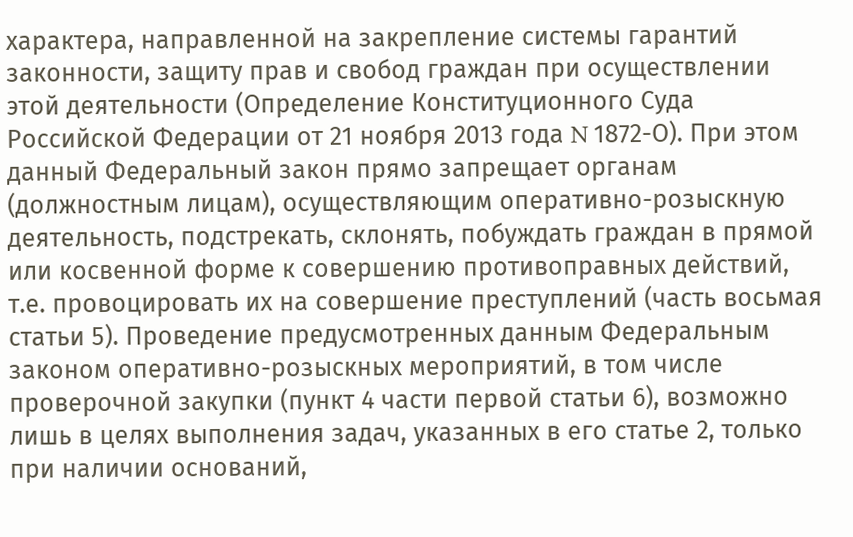характера, направленной на закрепление системы гарантий законности, защиту прав и свобод граждан при осуществлении этой деятельности (Определение Конституционного Суда Российской Федерации от 21 ноября 2013 года N 1872-О). При этом данный Федеральный закон прямо запрещает органам (должностным лицам), осуществляющим оперативно-розыскную деятельность, подстрекать, склонять, побуждать граждан в прямой или косвенной форме к совершению противоправных действий, т.е. провоцировать их на совершение преступлений (часть восьмая статьи 5). Проведение предусмотренных данным Федеральным законом оперативно-розыскных мероприятий, в том числе проверочной закупки (пункт 4 части первой статьи 6), возможно лишь в целях выполнения задач, указанных в его статье 2, только при наличии оснований,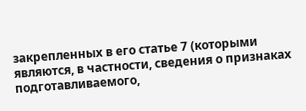закрепленных в его статье 7 (которыми являются, в частности, сведения о признаках подготавливаемого,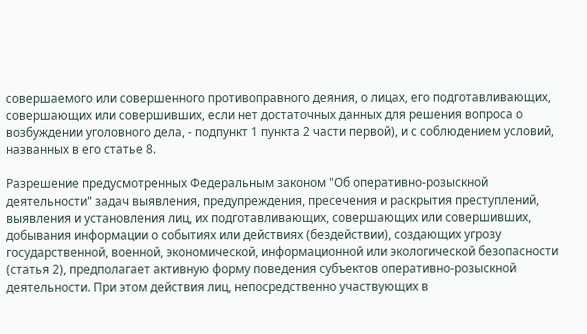совершаемого или совершенного противоправного деяния, о лицах, его подготавливающих, совершающих или совершивших, если нет достаточных данных для решения вопроса о возбуждении уголовного дела, - подпункт 1 пункта 2 части первой), и с соблюдением условий, названных в его статье 8.

Разрешение предусмотренных Федеральным законом "Об оперативно-розыскной деятельности" задач выявления, предупреждения, пресечения и раскрытия преступлений, выявления и установления лиц, их подготавливающих, совершающих или совершивших, добывания информации о событиях или действиях (бездействии), создающих угрозу государственной, военной, экономической, информационной или экологической безопасности (статья 2), предполагает активную форму поведения субъектов оперативно-розыскной деятельности. При этом действия лиц, непосредственно участвующих в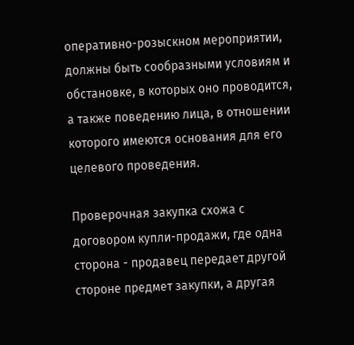оперативно-розыскном мероприятии, должны быть сообразными условиям и обстановке, в которых оно проводится, а также поведению лица, в отношении которого имеются основания для его целевого проведения.

Проверочная закупка схожа с договором купли-продажи, где одна сторона - продавец передает другой стороне предмет закупки, а другая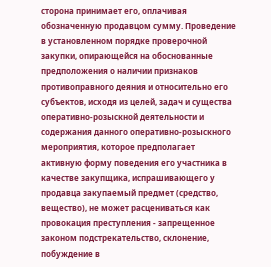сторона принимает его, оплачивая обозначенную продавцом сумму. Проведение в установленном порядке проверочной закупки, опирающейся на обоснованные предположения о наличии признаков противоправного деяния и относительно его субъектов, исходя из целей, задач и существа оперативно-розыскной деятельности и содержания данного оперативно-розыскного мероприятия, которое предполагает активную форму поведения его участника в качестве закупщика, испрашивающего у продавца закупаемый предмет (средство, вещество), не может расцениваться как провокация преступления - запрещенное законом подстрекательство, склонение, побуждение в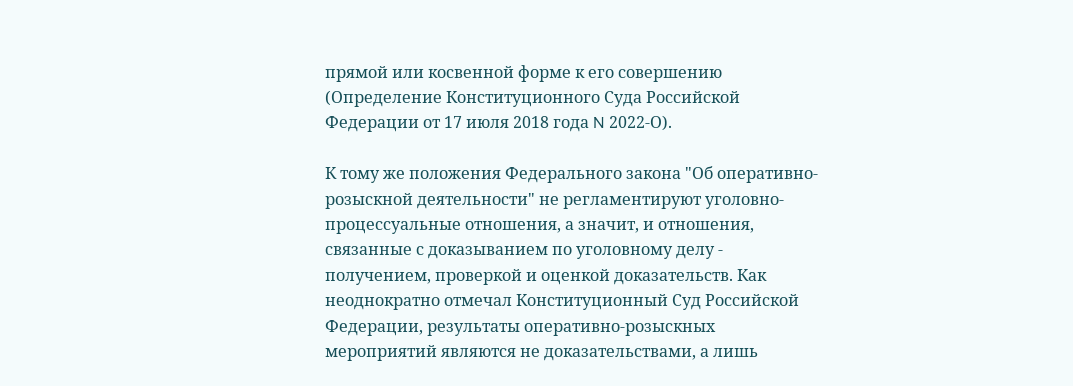прямой или косвенной форме к его совершению (Определение Конституционного Суда Российской Федерации от 17 июля 2018 года N 2022-О).

К тому же положения Федерального закона "Об оперативно-розыскной деятельности" не регламентируют уголовно-процессуальные отношения, а значит, и отношения, связанные с доказыванием по уголовному делу - получением, проверкой и оценкой доказательств. Как неоднократно отмечал Конституционный Суд Российской Федерации, результаты оперативно-розыскных мероприятий являются не доказательствами, а лишь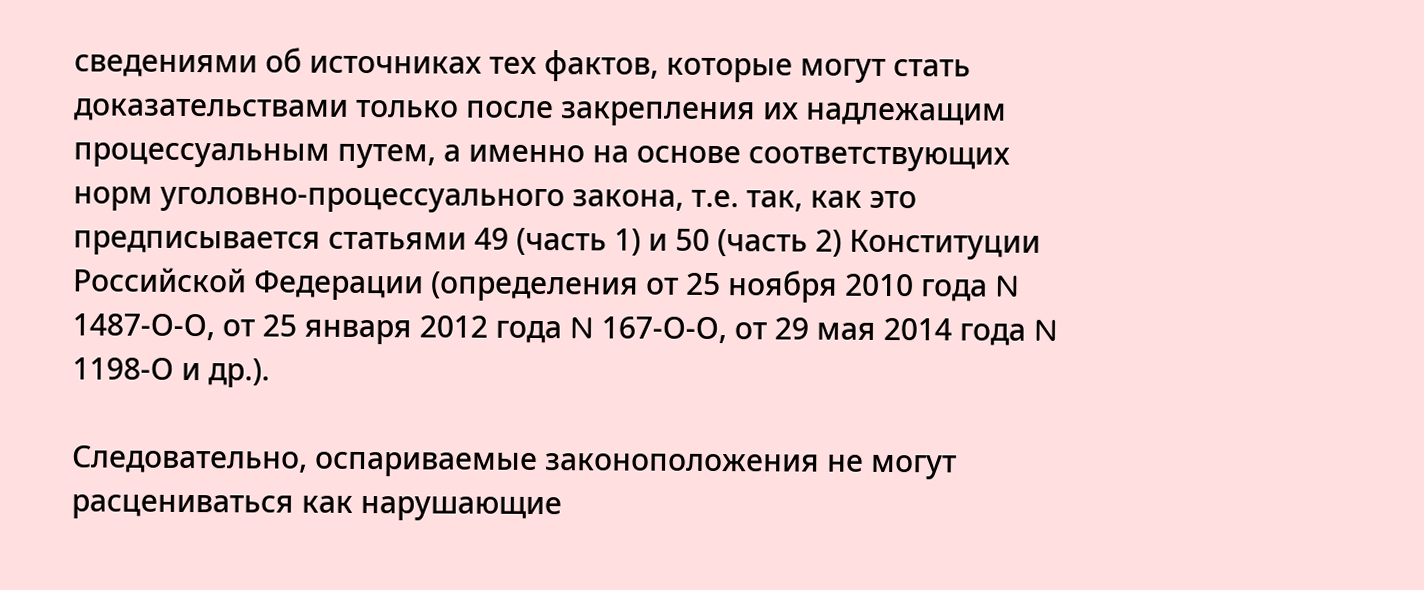сведениями об источниках тех фактов, которые могут стать доказательствами только после закрепления их надлежащим процессуальным путем, а именно на основе соответствующих норм уголовно-процессуального закона, т.е. так, как это предписывается статьями 49 (часть 1) и 50 (часть 2) Конституции Российской Федерации (определения от 25 ноября 2010 года N 1487-О-О, от 25 января 2012 года N 167-О-О, от 29 мая 2014 года N 1198-О и др.).

Следовательно, оспариваемые законоположения не могут расцениваться как нарушающие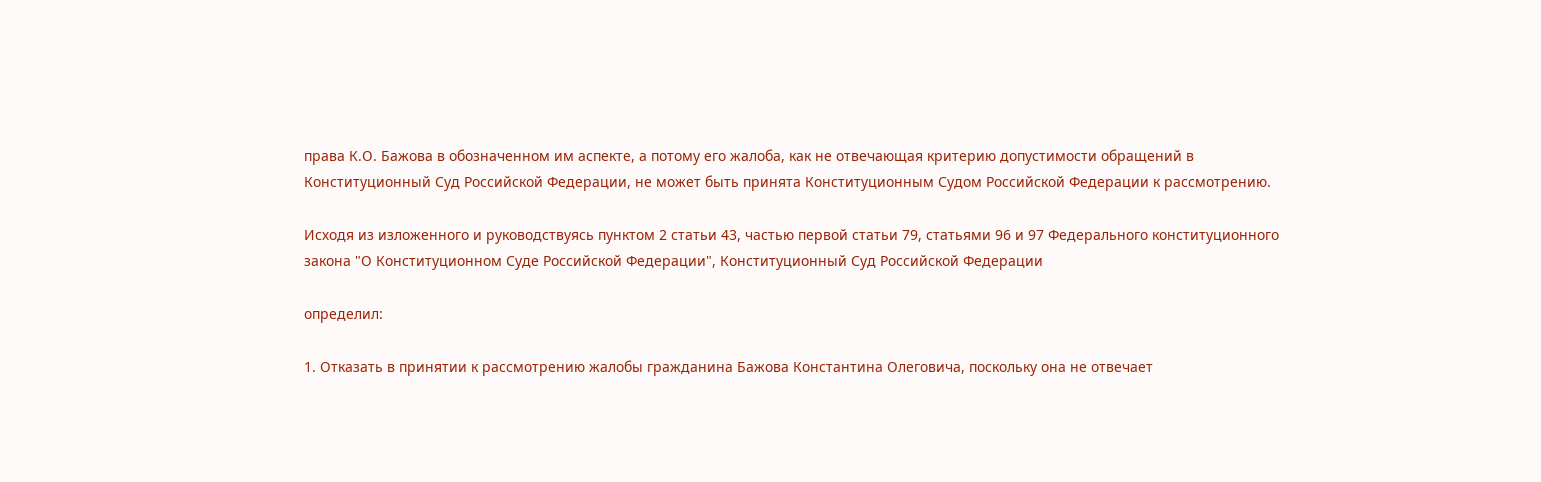права К.О. Бажова в обозначенном им аспекте, а потому его жалоба, как не отвечающая критерию допустимости обращений в Конституционный Суд Российской Федерации, не может быть принята Конституционным Судом Российской Федерации к рассмотрению.

Исходя из изложенного и руководствуясь пунктом 2 статьи 43, частью первой статьи 79, статьями 96 и 97 Федерального конституционного закона "О Конституционном Суде Российской Федерации", Конституционный Суд Российской Федерации

определил:

1. Отказать в принятии к рассмотрению жалобы гражданина Бажова Константина Олеговича, поскольку она не отвечает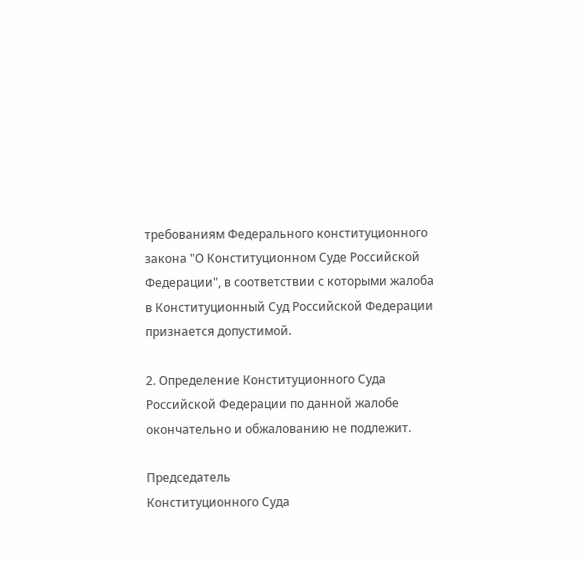требованиям Федерального конституционного закона "О Конституционном Суде Российской Федерации", в соответствии с которыми жалоба в Конституционный Суд Российской Федерации признается допустимой.

2. Определение Конституционного Суда Российской Федерации по данной жалобе окончательно и обжалованию не подлежит.

Председатель
Конституционного Суда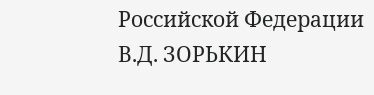Российской Федерации
В.Д. ЗОРЬКИН